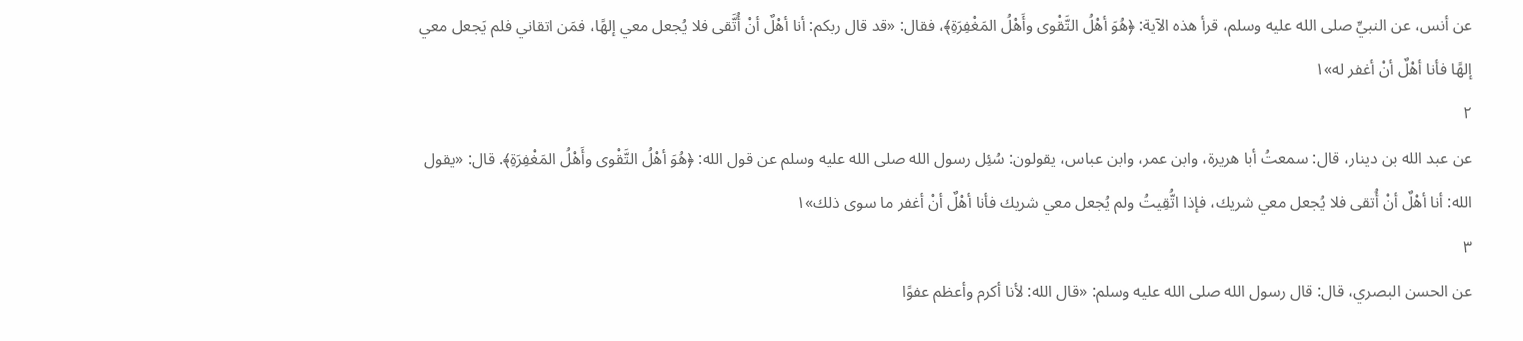عن أنس، عن النبيِّ صلى الله عليه وسلم، قرأ هذه الآية: ﴿هُوَ أهْلُ التَّقْوى وأَهْلُ المَغْفِرَةِ﴾، فقال: «قد قال ربكم: أنا أهْلٌ أنْ أُتَّقى فلا يُجعل معي إلهًا، فمَن اتقاني فلم يَجعل معي إلهًا فأنا أهْلٌ أنْ أغفر له»١
٢
عن عبد الله بن دينار، قال: سمعتُ أبا هريرة، وابن عمر، وابن عباس، يقولون: سُئِل رسول الله صلى الله عليه وسلم عن قول الله: ﴿هُوَ أهْلُ التَّقْوى وأَهْلُ المَغْفِرَةِ﴾. قال: «يقول الله: أنا أهْلٌ أنْ أُتقى فلا يُجعل معي شريك، فإذا اتُّقِيتُ ولم يُجعل معي شريك فأنا أهْلٌ أنْ أغفر ما سوى ذلك»١
٣
عن الحسن البصري، قال: قال رسول الله صلى الله عليه وسلم: «قال الله: لأنا أكرم وأعظم عفوًا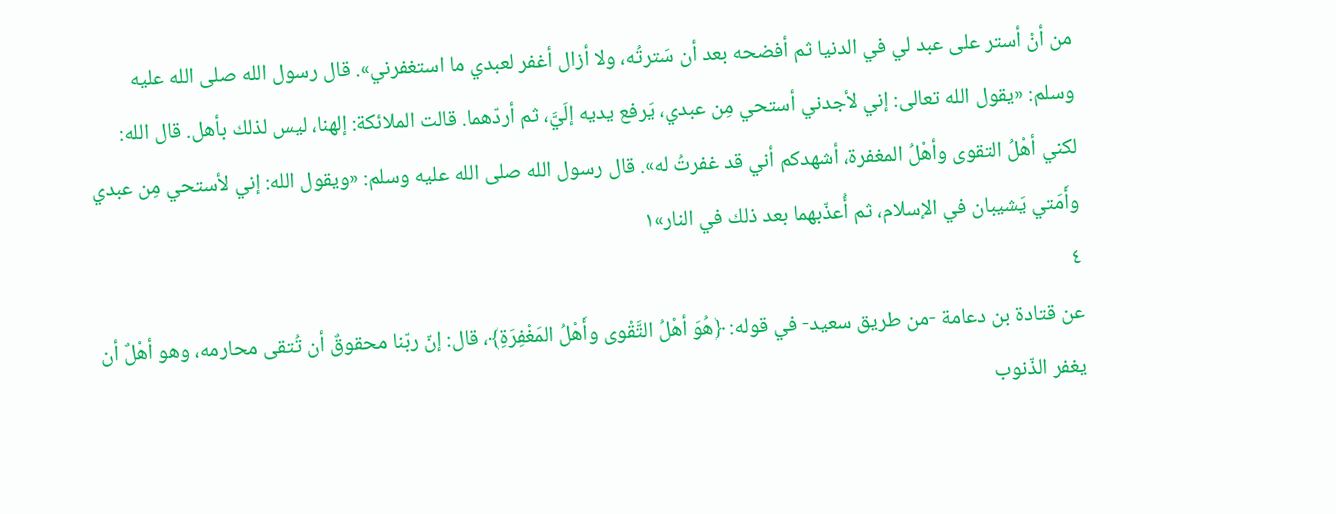من أنْ أستر على عبد لي في الدنيا ثم أفضحه بعد أن سَترتُه، ولا أزال أغفر لعبدي ما استغفرني». قال رسول الله صلى الله عليه وسلم: «يقول الله تعالى: إني لأجدني أستحي مِن عبدي، يَرفع يديه إلَيَّ، ثم أردّهما. قالت الملائكة: إلهنا، ليس لذلك بأهل. قال الله: لكني أهْلُ التقوى وأهْلُ المغفرة، أشهدكم أني قد غفرتُ له». قال رسول الله صلى الله عليه وسلم: «ويقول الله: إني لأستحي مِن عبدي وأَمَتي يَشيبان في الإسلام، ثم أُعذّبهما بعد ذلك في النار»١
٤
عن قتادة بن دعامة -من طريق سعيد- في قوله: ﴿هُوَ أهْلُ التَّقْوى وأَهْلُ المَغْفِرَةِ﴾، قال: إنّ ربّنا محقوقٌ أن تُتقى محارمه، وهو أهْلٌ أن يغفر الذّنوب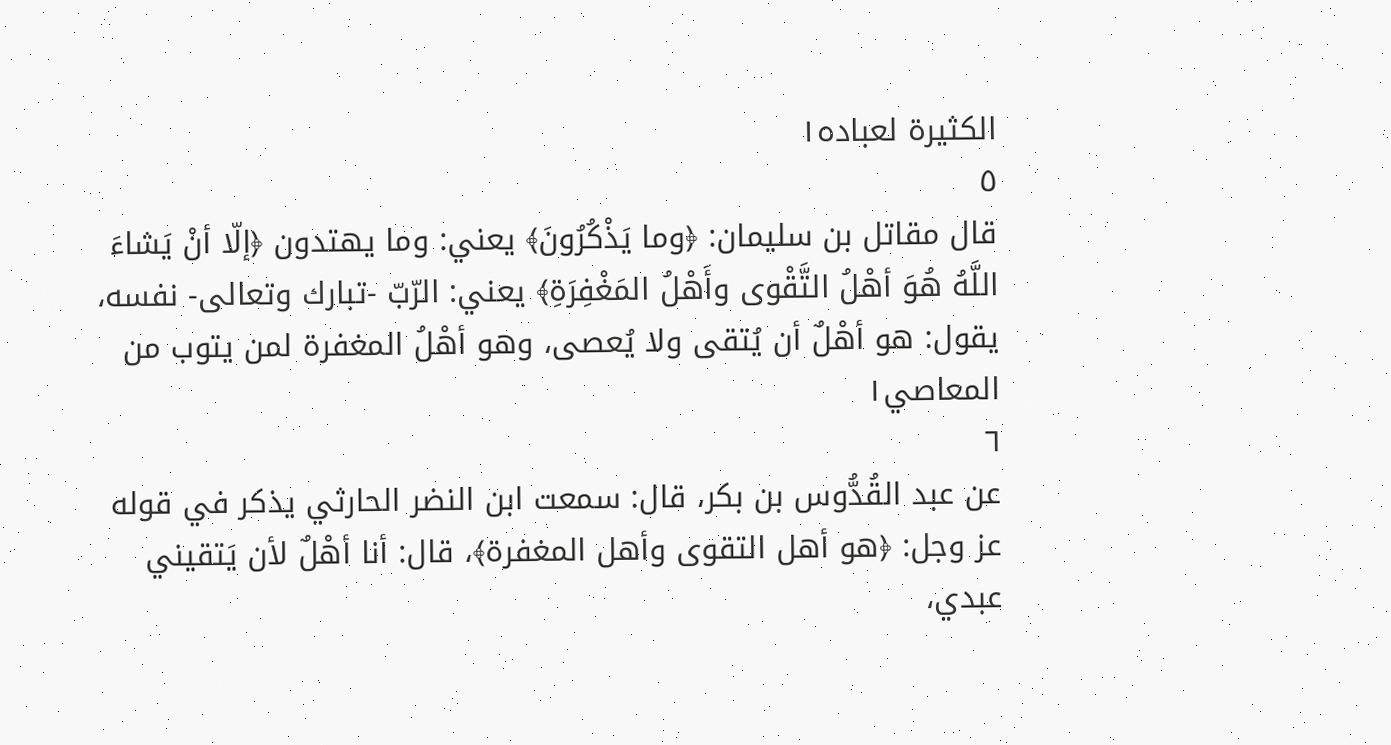الكثيرة لعباده١
٥
قال مقاتل بن سليمان: ﴿وما يَذْكُرُونَ﴾ يعني: وما يهتدون ﴿إلّا أنْ يَشاءَ اللَّهُ هُوَ أهْلُ التَّقْوى وأَهْلُ المَغْفِرَةِ﴾ يعني: الرّبّ -تبارك وتعالى- نفسه، يقول: هو أهْلٌ أن يُتقى ولا يُعصى، وهو أهْلُ المغفرة لمن يتوب من المعاصي١
٦
عن عبد القُدُّوس بن بكر، قال: سمعت ابن النضر الحارثي يذكر في قوله عز وجل: ﴿هو أهل التقوى وأهل المغفرة﴾، قال: أنا أهْلٌ لأن يَتقيني عبدي،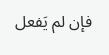فإن لم يَفعل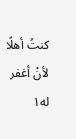كنتُ أهلًا لأنْ أغفر له١